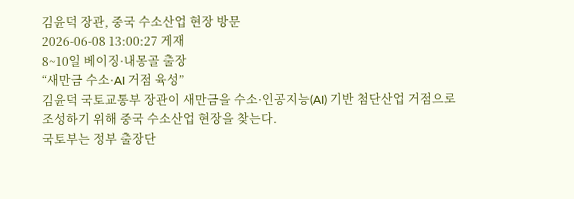김윤덕 장관, 중국 수소산업 현장 방문
2026-06-08 13:00:27 게재
8~10일 베이징·내몽골 출장
“새만금 수소·AI 거점 육성”
김윤덕 국토교통부 장관이 새만금을 수소·인공지능(AI) 기반 첨단산업 거점으로 조성하기 위해 중국 수소산업 현장을 찾는다.
국토부는 정부 출장단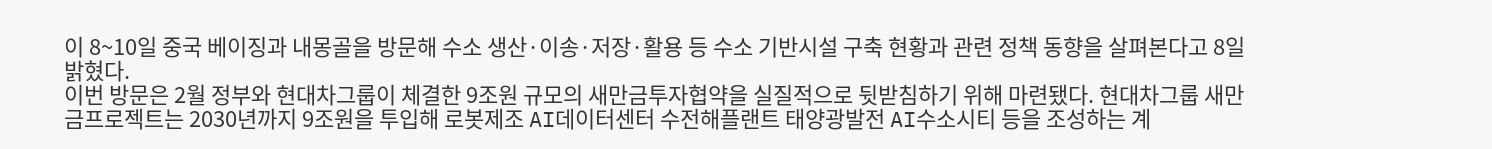이 8~10일 중국 베이징과 내몽골을 방문해 수소 생산·이송·저장·활용 등 수소 기반시설 구축 현황과 관련 정책 동향을 살펴본다고 8일 밝혔다.
이번 방문은 2월 정부와 현대차그룹이 체결한 9조원 규모의 새만금투자협약을 실질적으로 뒷받침하기 위해 마련됐다. 현대차그룹 새만금프로젝트는 2030년까지 9조원을 투입해 로봇제조 AI데이터센터 수전해플랜트 태양광발전 AI수소시티 등을 조성하는 계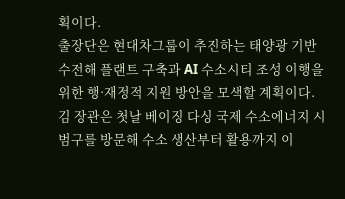획이다.
출장단은 현대차그룹이 추진하는 태양광 기반 수전해 플랜트 구축과 AI 수소시티 조성 이행을 위한 행·재정적 지원 방안을 모색할 계획이다.
김 장관은 첫날 베이징 다싱 국제 수소에너지 시범구를 방문해 수소 생산부터 활용까지 이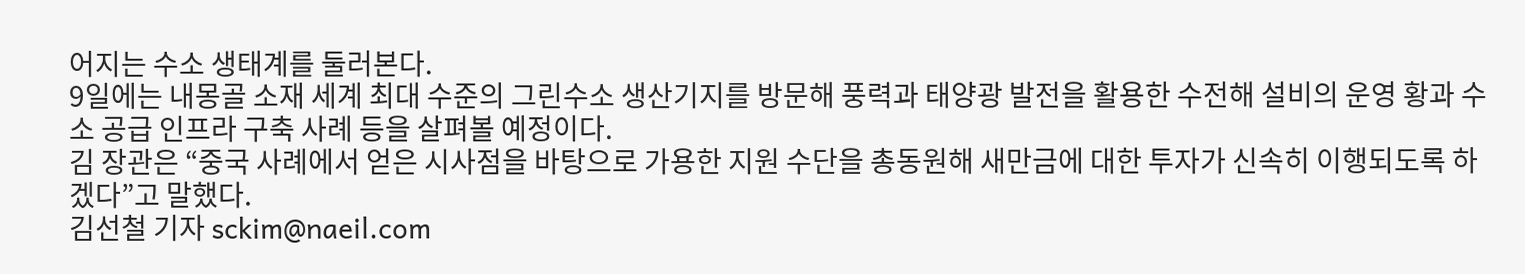어지는 수소 생태계를 둘러본다.
9일에는 내몽골 소재 세계 최대 수준의 그린수소 생산기지를 방문해 풍력과 태양광 발전을 활용한 수전해 설비의 운영 황과 수소 공급 인프라 구축 사례 등을 살펴볼 예정이다.
김 장관은 “중국 사례에서 얻은 시사점을 바탕으로 가용한 지원 수단을 총동원해 새만금에 대한 투자가 신속히 이행되도록 하겠다”고 말했다.
김선철 기자 sckim@naeil.com